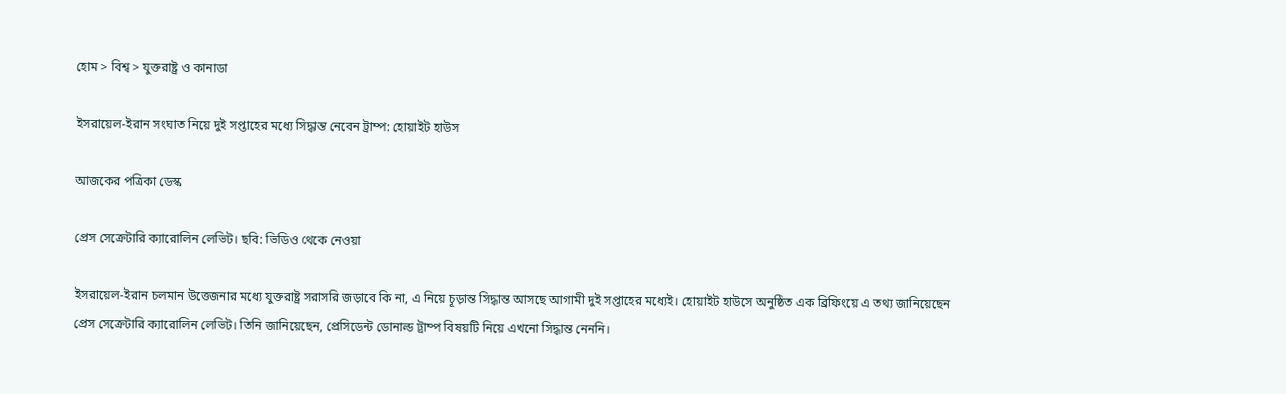হোম > বিশ্ব > যুক্তরাষ্ট্র ও কানাডা

ইসরায়েল-ইরান সংঘাত নিয়ে দুই সপ্তাহের মধ্যে সিদ্ধান্ত নেবেন ট্রাম্প: হোয়াইট হাউস

আজকের পত্রিকা ডেস্ক

প্রেস সেক্রেটারি ক্যারোলিন লেভিট। ছবি: ভিডিও থেকে নেওয়া

ইসরায়েল-ইরান চলমান উত্তেজনার মধ্যে যুক্তরাষ্ট্র সরাসরি জড়াবে কি না, এ নিয়ে চূড়ান্ত সিদ্ধান্ত আসছে আগামী দুই সপ্তাহের মধ্যেই। হোয়াইট হাউসে অনুষ্ঠিত এক ব্রিফিংয়ে এ তথ্য জানিয়েছেন প্রেস সেক্রেটারি ক্যারোলিন লেভিট। তিনি জানিয়েছেন, প্রেসিডেন্ট ডোনাল্ড ট্রাম্প বিষয়টি নিয়ে এখনো সিদ্ধান্ত নেননি।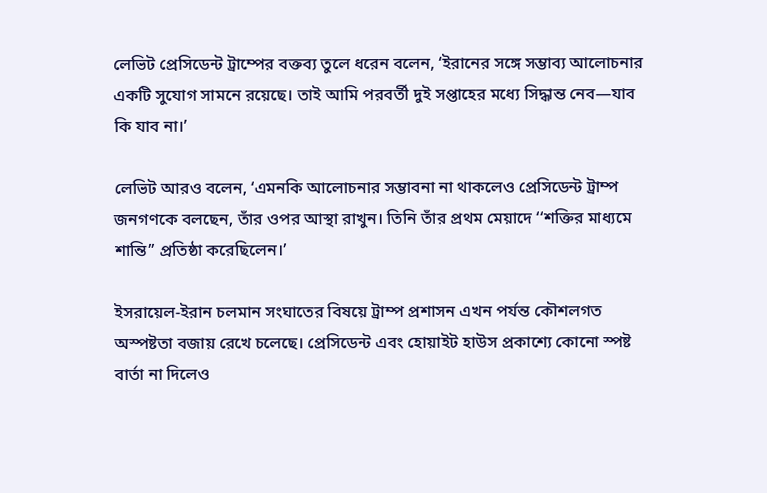লেভিট প্রেসিডেন্ট ট্রাম্পের বক্তব্য তুলে ধরেন বলেন, ‘ইরানের সঙ্গে সম্ভাব্য আলোচনার একটি সুযোগ সামনে রয়েছে। তাই আমি পরবর্তী দুই সপ্তাহের মধ্যে সিদ্ধান্ত নেব—যাব কি যাব না।’

লেভিট আরও বলেন, ‘এমনকি আলোচনার সম্ভাবনা না থাকলেও প্রেসিডেন্ট ট্রাম্প জনগণকে বলছেন, তাঁর ওপর আস্থা রাখুন। তিনি তাঁর প্রথম মেয়াদে ‘‘শক্তির মাধ্যমে শান্তি’’ প্রতিষ্ঠা করেছিলেন।’

ইসরায়েল-ইরান চলমান সংঘাতের বিষয়ে ট্রাম্প প্রশাসন এখন পর্যন্ত কৌশলগত অস্পষ্টতা বজায় রেখে চলেছে। প্রেসিডেন্ট এবং হোয়াইট হাউস প্রকাশ্যে কোনো স্পষ্ট বার্তা না দিলেও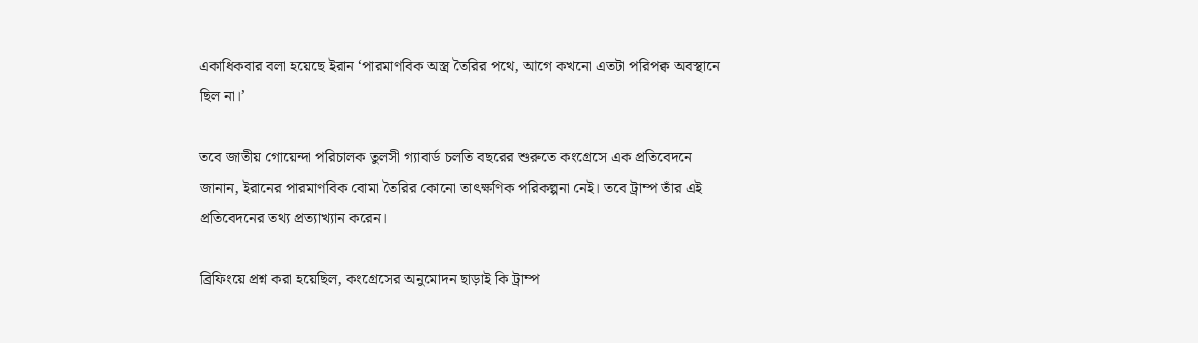একাধিকবার বলা হয়েছে ইরান ‘পারমাণবিক অস্ত্র তৈরির পথে, আগে কখনো এতটা পরিপক্ব অবস্থানে ছিল না।’

তবে জাতীয় গোয়েন্দা পরিচালক তুলসী গ্যাবার্ড চলতি বছরের শুরুতে কংগ্রেসে এক প্রতিবেদনে জানান, ইরানের পারমাণবিক বোমা তৈরির কোনো তাৎক্ষণিক পরিকল্পনা নেই। তবে ট্রাম্প তাঁর এই প্রতিবেদনের তথ্য প্রত্যাখ্যান করেন।

ব্রিফিংয়ে প্রশ্ন করা হয়েছিল, কংগ্রেসের অনুমোদন ছাড়াই কি ট্রাম্প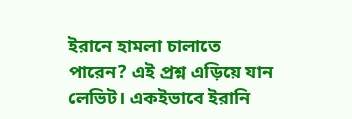ইরানে হামলা চালাতে পারেন? এই প্রশ্ন এড়িয়ে যান লেভিট। একইভাবে ইরানি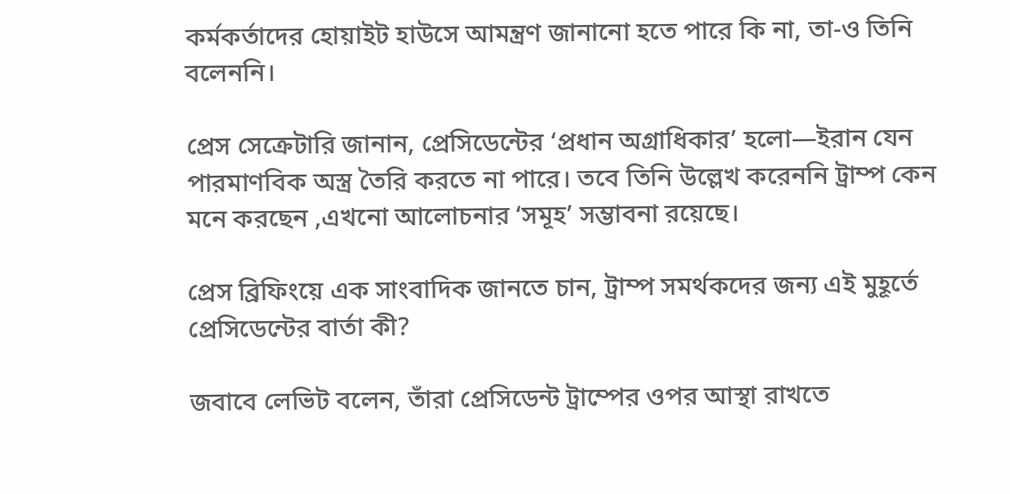কর্মকর্তাদের হোয়াইট হাউসে আমন্ত্রণ জানানো হতে পারে কি না, তা-ও তিনি বলেননি।

প্রেস সেক্রেটারি জানান, প্রেসিডেন্টের ‘প্রধান অগ্রাধিকার’ হলো—ইরান যেন পারমাণবিক অস্ত্র তৈরি করতে না পারে। তবে তিনি উল্লেখ করেননি ট্রাম্প কেন মনে করছেন ,এখনো আলোচনার ‘সমূহ’ সম্ভাবনা রয়েছে।

প্রেস ব্রিফিংয়ে এক সাংবাদিক জানতে চান, ট্রাম্প সমর্থকদের জন্য এই মুহূর্তে প্রেসিডেন্টের বার্তা কী?

জবাবে লেভিট বলেন, তাঁরা প্রেসিডেন্ট ট্রাম্পের ওপর আস্থা রাখতে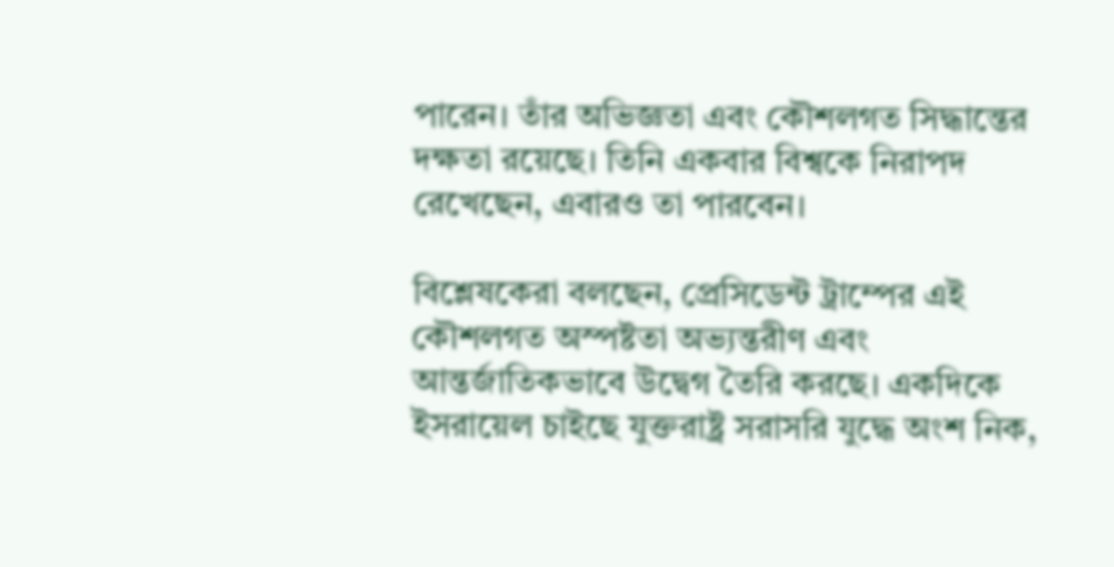পারেন। তাঁর অভিজ্ঞতা এবং কৌশলগত সিদ্ধান্তের দক্ষতা রয়েছে। তিনি একবার বিশ্বকে নিরাপদ রেখেছেন, এবারও তা পারবেন।

বিশ্লেষকেরা বলছেন, প্রেসিডেন্ট ট্রাম্পের এই কৌশলগত অস্পষ্টতা অভ্যন্তরীণ এবং আন্তর্জাতিকভাবে উদ্বেগ তৈরি করছে। একদিকে ইসরায়েল চাইছে যুক্তরাষ্ট্র সরাসরি যুদ্ধে অংশ নিক,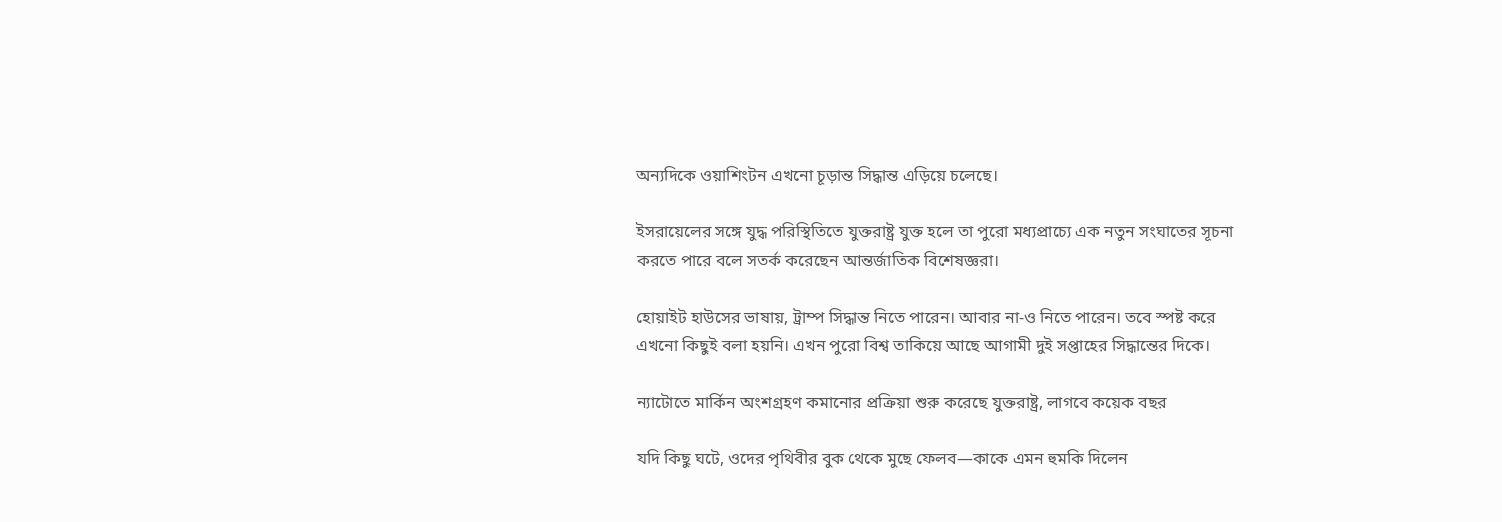অন্যদিকে ওয়াশিংটন এখনো চূড়ান্ত সিদ্ধান্ত এড়িয়ে চলেছে।

ইসরায়েলের সঙ্গে যুদ্ধ পরিস্থিতিতে যুক্তরাষ্ট্র যুক্ত হলে তা পুরো মধ্যপ্রাচ্যে এক নতুন সংঘাতের সূচনা করতে পারে বলে সতর্ক করেছেন আন্তর্জাতিক বিশেষজ্ঞরা।

হোয়াইট হাউসের ভাষায়, ট্রাম্প সিদ্ধান্ত নিতে পারেন। আবার না-ও নিতে পারেন। তবে স্পষ্ট করে এখনো কিছুই বলা হয়নি। এখন পুরো বিশ্ব তাকিয়ে আছে আগামী দুই সপ্তাহের সিদ্ধান্তের দিকে।

ন্যাটোতে মার্কিন অংশগ্রহণ কমানোর প্রক্রিয়া শুরু করেছে যুক্তরাষ্ট্র, লাগবে কয়েক বছর

যদি কিছু ঘটে, ওদের পৃথিবীর বুক থেকে মুছে ফেলব—কাকে এমন হুমকি দিলেন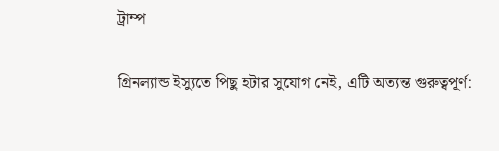ট্রাম্প

গ্রিনল্যান্ড ইস্যুতে পিছু হটার সুযোগ নেই, এটি অত্যন্ত গুরুত্বপূর্ণ: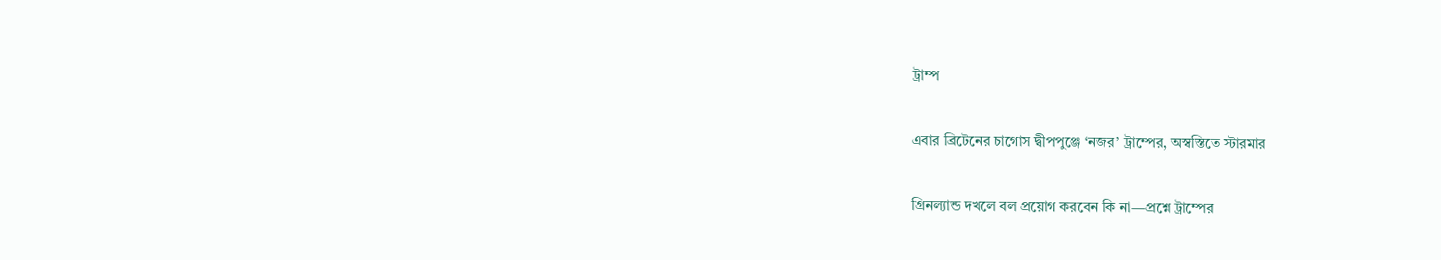ট্রাম্প

এবার ব্রিটেনের চাগোস দ্বীপপুঞ্জে ‘নজর’ ট্রাম্পের, অস্বস্তিতে স্টারমার

গ্রিনল্যান্ড দখলে বল প্রয়োগ করবেন কি না—প্রশ্নে ট্রাম্পের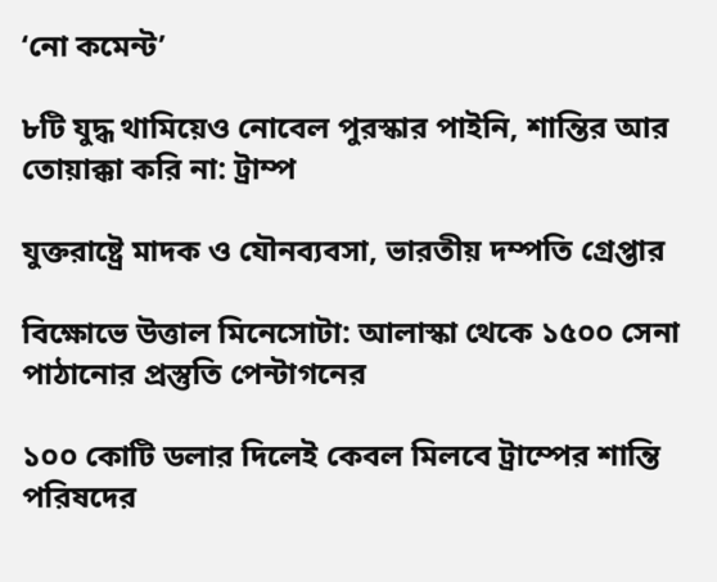‘নো কমেন্ট’

৮টি যুদ্ধ থামিয়েও নোবেল পুরস্কার পাইনি, শান্তির আর তোয়াক্কা করি না: ট্রাম্প

যুক্তরাষ্ট্রে মাদক ও যৌনব্যবসা, ভারতীয় দম্পতি গ্রেপ্তার

বিক্ষোভে উত্তাল মিনেসোটা: আলাস্কা থেকে ১৫০০ সেনা পাঠানোর প্রস্তুতি পেন্টাগনের

১০০ কোটি ডলার দিলেই কেবল মিলবে ট্রাম্পের শান্তি পরিষদের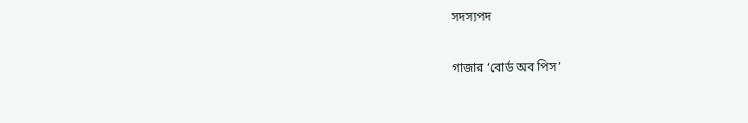সদস্যপদ

গাজার ‘বোর্ড অব পিস’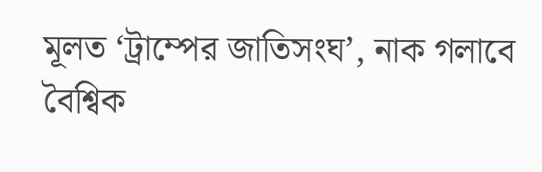মূলত ‘ট্রাম্পের জাতিসংঘ’, নাক গলাবে বৈশ্বিক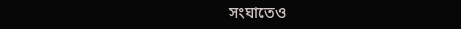সংঘাতেও